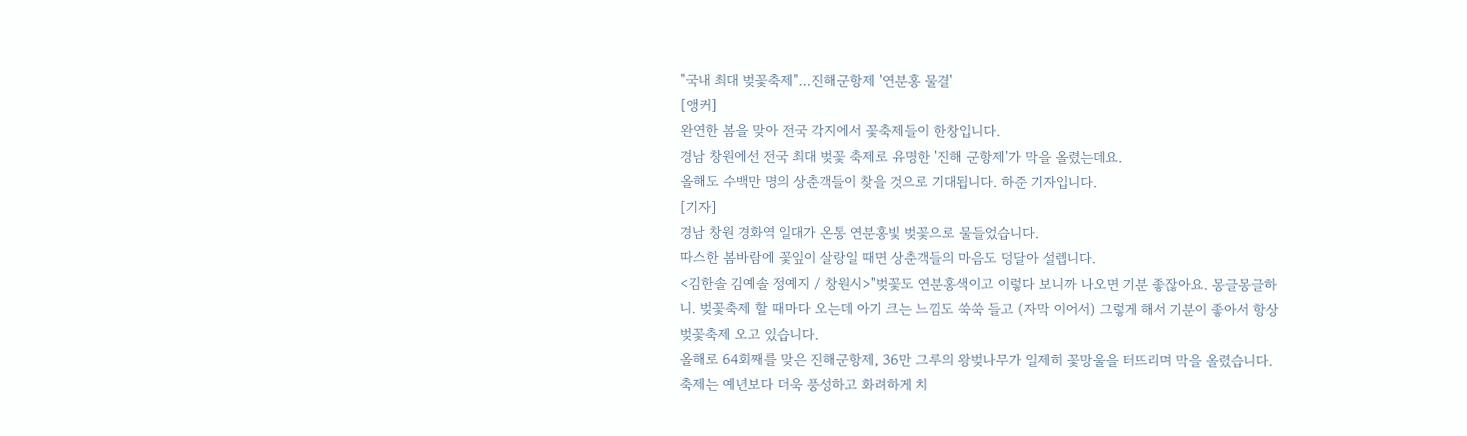"국내 최대 벚꽃축제"…진해군항제 '연분홍 물결'
[앵커]
완연한 봄을 맞아 전국 각지에서 꽃축제들이 한창입니다.
경남 창원에선 전국 최대 벚꽃 축제로 유명한 '진해 군항제'가 막을 올렸는데요.
올해도 수백만 명의 상춘객들이 찾을 것으로 기대됩니다. 하준 기자입니다.
[기자]
경남 창원 경화역 일대가 온통 연분홍빛 벚꽃으로 물들었습니다.
따스한 봄바람에 꽃잎이 살랑일 때면 상춘객들의 마음도 덩달아 설렙니다.
<김한솔 김예솔 정예지 / 창원시>"벚꽃도 연분홍색이고 이렇다 보니까 나오면 기분 좋잖아요. 몽글몽글하니. 벚꽃축제 할 때마다 오는데 아기 크는 느낌도 쑥쑥 들고 (자막 이어서) 그렇게 해서 기분이 좋아서 항상 벚꽃축제 오고 있습니다.
올해로 64회째를 맞은 진해군항제, 36만 그루의 왕벚나무가 일제히 꽃망울을 터뜨리며 막을 올렸습니다.
축제는 예년보다 더욱 풍성하고 화려하게 치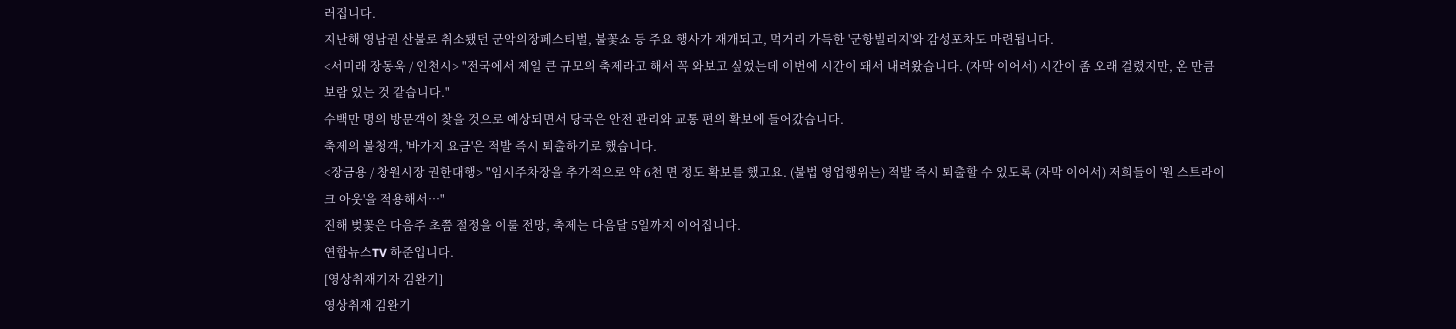러집니다.
지난해 영남권 산불로 취소됐던 군악의장페스티벌, 불꽃쇼 등 주요 행사가 재개되고, 먹거리 가득한 '군항빌리지'와 감성포차도 마련됩니다.
<서미래 장동욱 / 인천시> "전국에서 제일 큰 규모의 축제라고 해서 꼭 와보고 싶었는데 이번에 시간이 돼서 내려왔습니다. (자막 이어서) 시간이 좀 오래 걸렸지만, 온 만큼 보람 있는 것 같습니다."
수백만 명의 방문객이 찾을 것으로 예상되면서 당국은 안전 관리와 교통 편의 확보에 들어갔습니다.
축제의 불청객, '바가지 요금'은 적발 즉시 퇴출하기로 했습니다.
<장금용 / 창원시장 권한대행> "임시주차장을 추가적으로 약 6천 면 정도 확보를 했고요. (불법 영업행위는) 적발 즉시 퇴출할 수 있도록 (자막 이어서) 저희들이 '원 스트라이크 아웃'을 적용해서…"
진해 벚꽃은 다음주 초쯤 절정을 이룰 전망, 축제는 다음달 5일까지 이어집니다.
연합뉴스TV 하준입니다.
[영상취재기자 김완기]
영상취재 김완기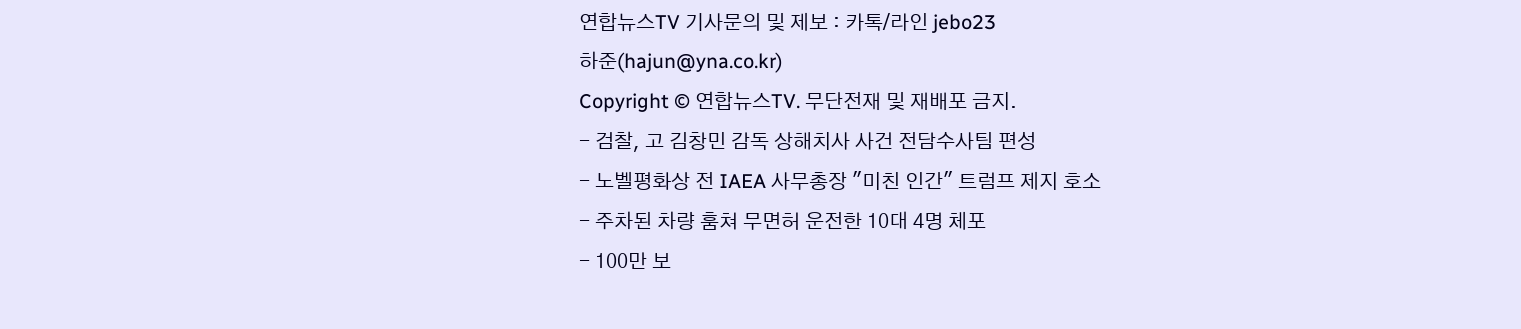연합뉴스TV 기사문의 및 제보 : 카톡/라인 jebo23
하준(hajun@yna.co.kr)
Copyright © 연합뉴스TV. 무단전재 및 재배포 금지.
- 검찰, 고 김창민 감독 상해치사 사건 전담수사팀 편성
- 노벨평화상 전 IAEA 사무총장 "미친 인간" 트럼프 제지 호소
- 주차된 차량 훔쳐 무면허 운전한 10대 4명 체포
- 100만 보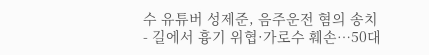수 유튜버 성제준, 음주운전 혐의 송치
- 길에서 흉기 위협·가로수 훼손…50대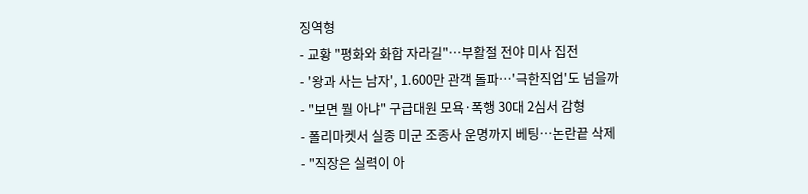징역형
- 교황 "평화와 화합 자라길"…부활절 전야 미사 집전
- '왕과 사는 남자', 1.600만 관객 돌파…'극한직업'도 넘을까
- "보면 뭘 아냐" 구급대원 모욕·폭행 30대 2심서 감형
- 폴리마켓서 실종 미군 조종사 운명까지 베팅…논란끝 삭제
- "직장은 실력이 아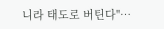니라 태도로 버틴다"…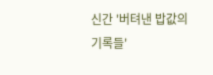신간 '버텨낸 밥값의 기록들'